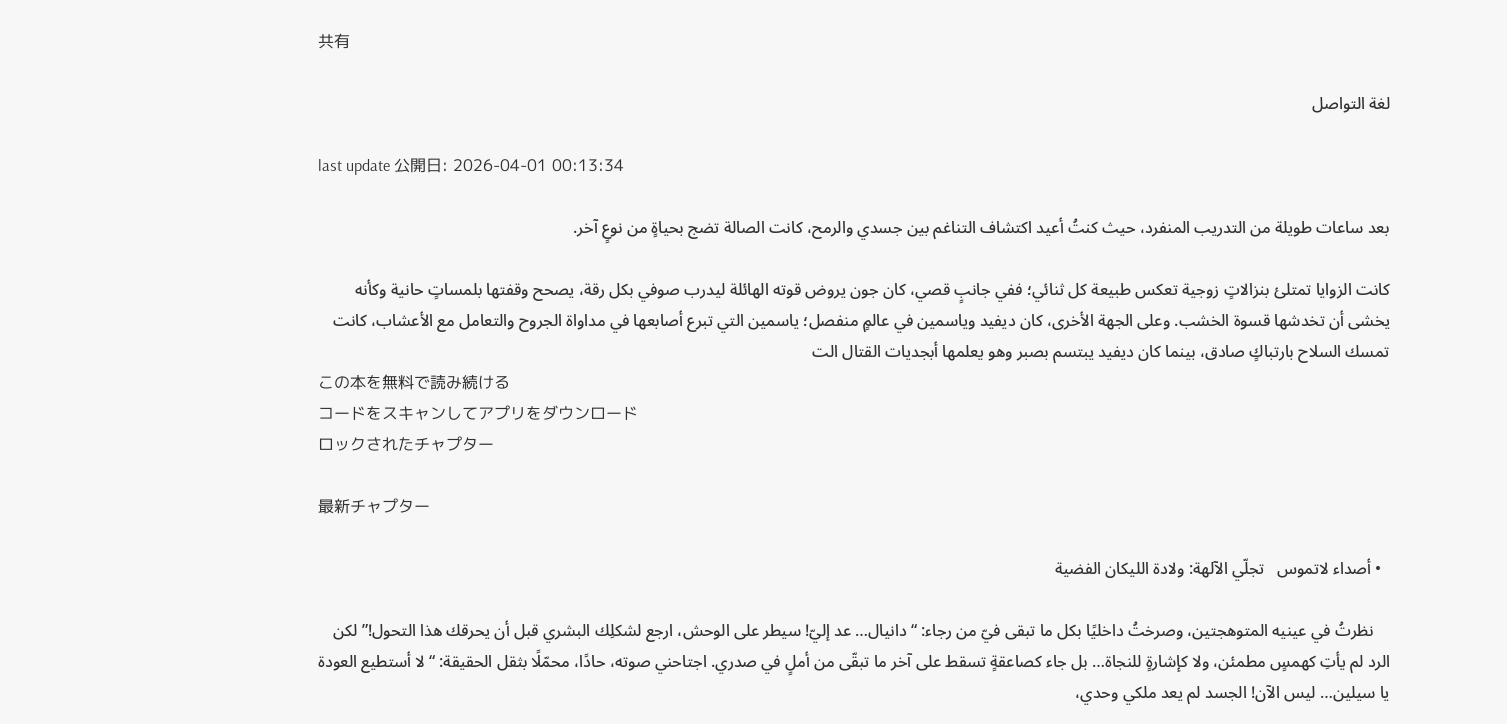共有

لغة التواصل

last update 公開日: 2026-04-01 00:13:34

بعد ساعات طويلة من التدريب المنفرد، حيث كنتُ أعيد اكتشاف التناغم بين جسدي والرمح، كانت الصالة تضج بحياةٍ من نوعٍ آخر.

كانت الزوايا تمتلئ بنزالاتٍ زوجية تعكس طبيعة كل ثنائي؛ ففي جانبٍ قصي، كان جون يروض قوته الهائلة ليدرب صوفي بكل رقة، يصحح وقفتها بلمساتٍ حانية وكأنه يخشى أن تخدشها قسوة الخشب. وعلى الجهة الأخرى، كان ديفيد وياسمين في عالمٍ منفصل؛ ياسمين التي تبرع أصابعها في مداواة الجروح والتعامل مع الأعشاب، كانت تمسك السلاح بارتباكٍ صادق، بينما كان ديفيد يبتسم بصبر وهو يعلمها أبجديات القتال الت
この本を無料で読み続ける
コードをスキャンしてアプリをダウンロード
ロックされたチャプター

最新チャプター

  • أصداء لاتموس   تجلّي الآلهة: ولادة الليكان الفضية

    نظرتُ في عينيه المتوهجتين، وصرختُ داخليًا بكل ما تبقى فيّ من رجاء: “دانيال… عد إليّ! سيطر على الوحش، ارجع لشكلِك البشري قبل أن يحرقك هذا التحول!” لكن الرد لم يأتِ كهمسٍ مطمئن، ولا كإشارةٍ للنجاة… بل جاء كصاعقةٍ تسقط على آخر ما تبقّى من أملٍ في صدري. اجتاحني صوته، حادًا، محمّلًا بثقل الحقيقة: “لا أستطيع العودة يا سيلين… ليس الآن! الجسد لم يعد ملكي وحدي،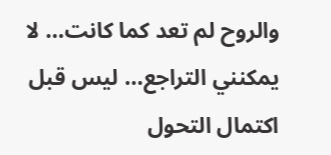والروح لم تعد كما كانت… لا يمكنني التراجع… ليس قبل اكتمال التحول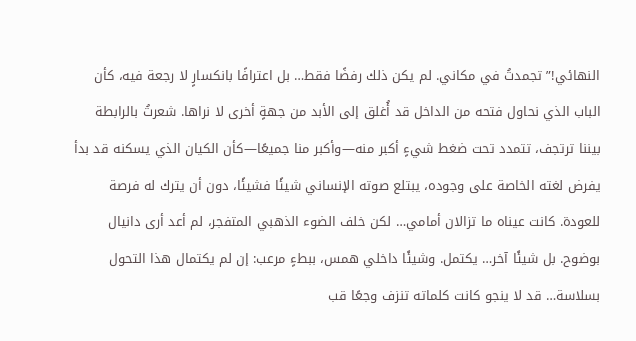النهائي!” تجمدتُ في مكاني. لم يكن ذلك رفضًا فقط… بل اعترافًا بانكسارٍ لا رجعة فيه، كأن الباب الذي نحاول فتحه من الداخل قد أُغلق إلى الأبد من جهةٍ أخرى لا نراها. شعرتُ بالرابطة بيننا ترتجف، تتمدد تحت ضغط شيءٍ أكبر منه—وأكبر منا جميعًا—كأن الكيان الذي يسكنه قد بدأ يفرض لغته الخاصة على وجوده، يبتلع صوته الإنساني شيئًا فشيئًا، دون أن يترك له فرصة للعودة. كانت عيناه ما تزالان أمامي… لكن خلف الضوء الذهبي المتفجر، لم أعد أرى دانيال بوضوح. بل شيئًا آخر… يكتمل. وشيئًا داخلي همس، ببطءٍ مرعب: إن لم يكتمال هذا التحول بسلاسة… قد لا ينجو كانت كلماته تنزف وجعًا قب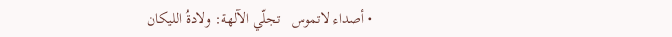• أصداء لاتموس   تجلّي الآلهة: ولادةُ الليكان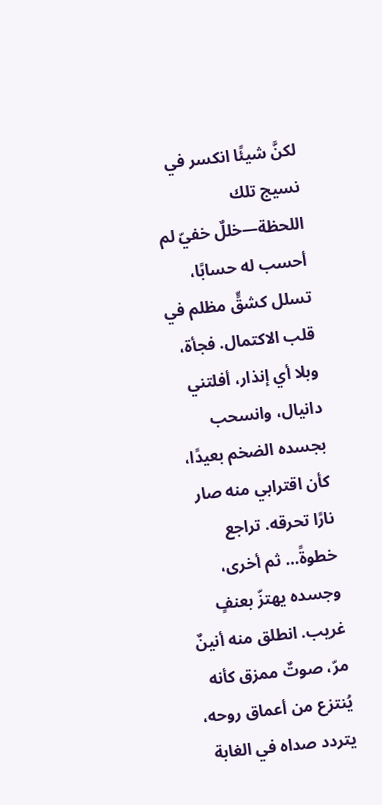لكنَّ شيئًا انكسر في نسيج تلك اللحظة—خللٌ خفيّ لم أحسب له حسابًا، تسلل كشقٍّ مظلم في قلب الاكتمال. فجأة، وبلا أي إنذار، أفلتني دانيال، وانسحب بجسده الضخم بعيدًا، كأن اقترابي منه صار نارًا تحرقه. تراجع خطوةً… ثم أخرى، وجسده يهتزّ بعنفٍ غريب. انطلق منه أنينٌ مرّ، صوتٌ ممزق كأنه يُنتزع من أعماق روحه، يتردد صداه في الغابة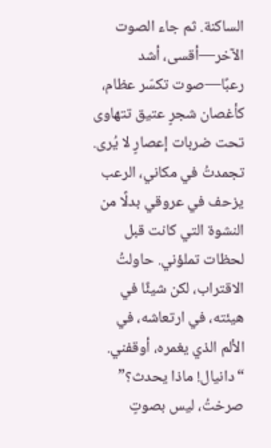الساكنة. ثم جاء الصوت الآخر—أقسى، أشد رعبًا—صوت تكسّر عظام، كأغصان شجرٍ عتيق تتهاوى تحت ضربات إعصارٍ لا يُرى. تجمدتُ في مكاني، الرعب يزحف في عروقي بدلًا من النشوة التي كانت قبل لحظات تملؤني. حاولتُ الاقتراب، لكن شيئًا في هيئته، في ارتعاشه، في الألم الذي يغمره، أوقفني. “دانيال! ماذا يحدث؟” صرختُ، ليس بصوتٍ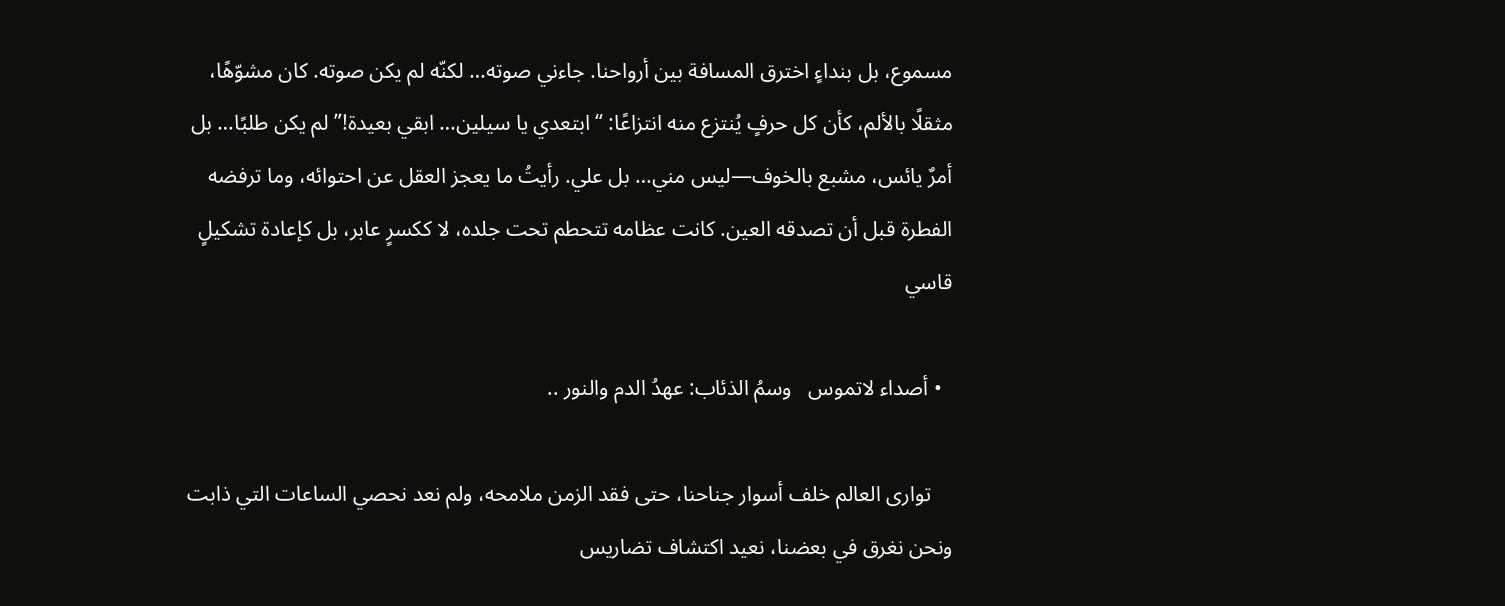مسموع، بل بنداءٍ اخترق المسافة بين أرواحنا. جاءني صوته… لكنّه لم يكن صوته. كان مشوّهًا، مثقلًا بالألم، كأن كل حرفٍ يُنتزع منه انتزاعًا: “ابتعدي يا سيلين… ابقي بعيدة!” لم يكن طلبًا… بل أمرٌ يائس، مشبع بالخوف—ليس مني… بل علي. رأيتُ ما يعجز العقل عن احتوائه، وما ترفضه الفطرة قبل أن تصدقه العين. كانت عظامه تتحطم تحت جلده، لا ككسرٍ عابر، بل كإعادة تشكيلٍ قاسي

  • أصداء لاتموس   وسمُ الذئاب: عهدُ الدم والنور ..

    توارى العالم خلف أسوار جناحنا، حتى فقد الزمن ملامحه، ولم نعد نحصي الساعات التي ذابت ونحن نغرق في بعضنا، نعيد اكتشاف تضاريس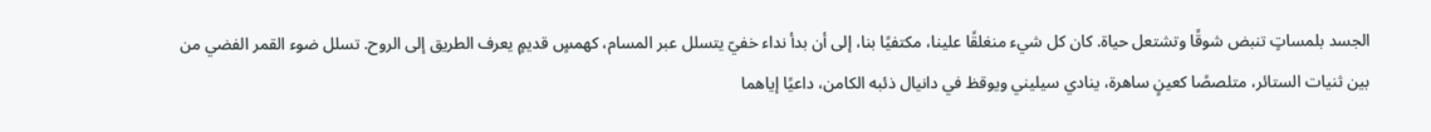الجسد بلمساتٍ تنبض شوقًا وتشتعل حياة. كان كل شيء منغلقًا علينا، مكتفيًا بنا، إلى أن بدأ نداء خفيّ يتسلل عبر المسام، كهمسٍ قديمٍ يعرف الطريق إلى الروح. تسلل ضوء القمر الفضي من بين ثنيات الستائر، متلصصًا كعينٍ ساهرة، ينادي سيليني ويوقظ في دانيال ذئبه الكامن، داعيًا إياهما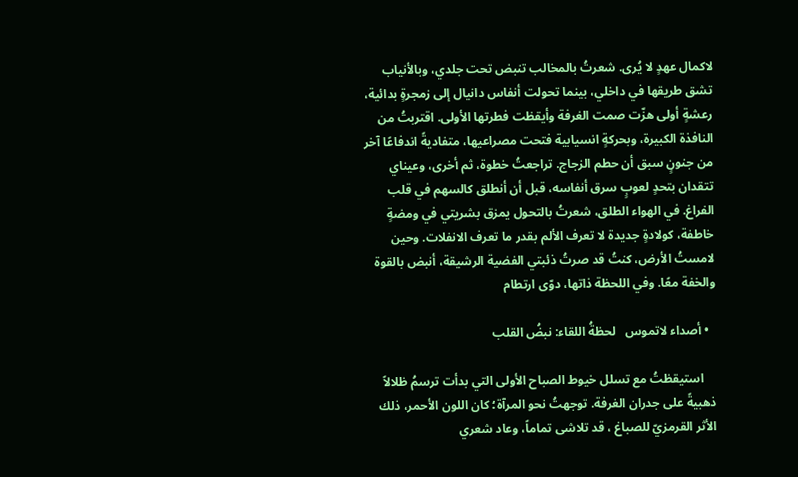لاكمال عهدٍ لا يُرى. شعرتُ بالمخالب تنبض تحت جلدي، وبالأنياب تشق طريقها في داخلي، بينما تحولت أنفاس دانيال إلى زمجرةٍ بدائية، رعشةٍ أولى هزّت صمت الغرفة وأيقظت فطرتها الأولى. اقتربتُ من النافذة الكبيرة، وبحركةٍ انسيابية فتحت مصراعيها، متفاديةً اندفاعًا آخر من جنونٍ سبق أن حطم الزجاج. تراجعتُ خطوة، ثم أخرى، وعيناي تتقدان بتحدٍ لعوبٍ سرق أنفاسه، قبل أن أنطلق كالسهم في قلب الفراغ. في الهواء الطلق، شعرتُ بالتحول يمزق بشريتي في ومضةٍ خاطفة، كولادةٍ جديدة لا تعرف الألم بقدر ما تعرف الانفلات. وحين لامستُ الأرض، كنتُ قد صرتُ ذئبتي الفضية الرشيقة، أنبض بالقوة والخفة معًا. وفي اللحظة ذاتها، دوّى ارتطام

  • أصداء لاتموس   لحظةُ اللقاء: نبضُ القلب

    استيقظتُ مع تسلل خيوط الصباح الأولى التي بدأت ترسمُ ظلالاً ذهبيةً على جدران الغرفة. توجهتُ نحو المرآة؛ كان اللون الأحمر، ذلك الأثر القرمزيّ للصباغ ، قد تلاشى تماماً، وعاد شعري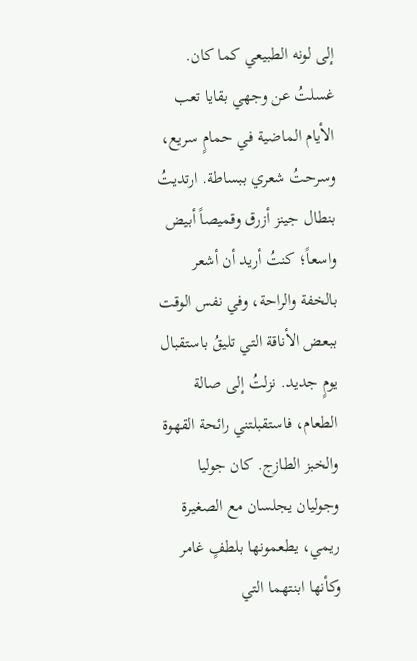إلى لونه الطبيعي كما كان. غسلتُ عن وجهي بقايا تعب الأيام الماضية في حمامٍ سريع، وسرحتُ شعري ببساطة. ارتديتُ بنطال جينز أزرق وقميصاً أبيض واسعاً؛ كنتُ أريد أن أشعر بالخفة والراحة، وفي نفس الوقت ببعض الأناقة التي تليقُ باستقبال يومٍ جديد. نزلتُ إلى صالة الطعام، فاستقبلتني رائحة القهوة والخبز الطازج. كان جوليا وجوليان يجلسان مع الصغيرة ريمي، يطعمونها بلطفٍ غامر وكأنها ابنتهما التي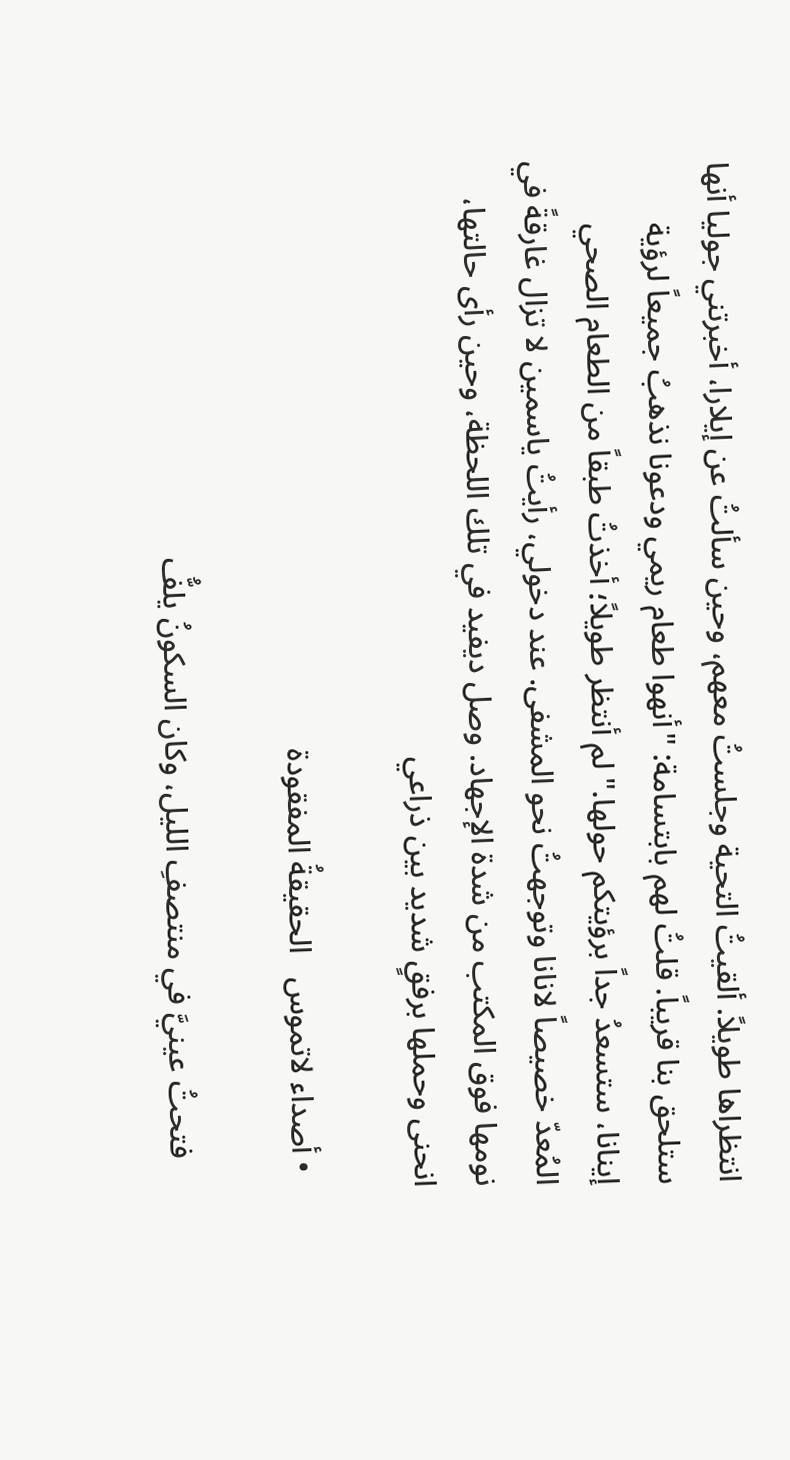انتظراها طويلاً. ألقيتُ التحية وجلستُ معهم، وحين سألتُ عن إيلارا، أخبرتني جوليا أنها ستلحق بنا قريباً. قلتُ لهم بابتسامة: "أنهوا طعام ريمي ودعونا نذهبُ جميعاً لرؤية إينانا، ستسعدُ جداً برؤيتكم حولها." لم أنتظر طويلاً؛ أخذتُ طبقاً من الطعام الصحي المُعدّ خصيصاً لانانا وتوجهتُ نحو المشفى. عند دخولي، رأيتُ ياسمين لا تزال غارقةً في نومها فوق المكتب من شدة الإجهاد. وصل ديفيد في تلك اللحظة، وحين رأى حالتها، انحنى وحملها برفقٍ شديد بين ذراعي

  • أصداء لاتموس   الحقيقةُ المفقودة

    فتحتُ عينيَّ في منتصفِ الليل، وكان السكونُ يلفُّ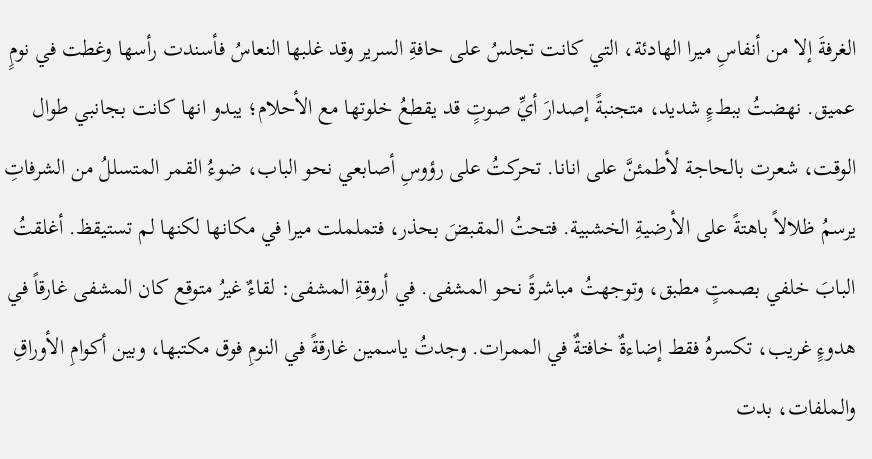الغرفةَ إلا من أنفاسِ ميرا الهادئة، التي كانت تجلسُ على حافةِ السرير وقد غلبها النعاسُ فأسندت رأسها وغطت في نومٍ عميق. نهضتُ ببطءٍ شديد، متجنبةً إصدارَ أيِّ صوتٍ قد يقطعُ خلوتها مع الأحلام؛ يبدو انها كانت بجانبي طوال الوقت، شعرت بالحاجة لأطمئنَّ على انانا. تحركتُ على رؤوسِ أصابعي نحو الباب، ضوءُ القمر المتسللُ من الشرفاتِ يرسمُ ظلالاً باهتةً على الأرضيةِ الخشبية. فتحتُ المقبضَ بحذر، فتململت ميرا في مكانها لكنها لم تستيقظ. أغلقتُ البابَ خلفي بصمتٍ مطبق، وتوجهتُ مباشرةً نحو المشفى. في أروقةِ المشفى: لقاءٌ غيرُ متوقع كان المشفى غارقاً في هدوءٍ غريب، تكسرهُ فقط إضاءةٌ خافتةٌ في الممرات. وجدتُ ياسمين غارقةً في النومِ فوق مكتبها، وبين أكوامِ الأوراقِ والملفات، بدت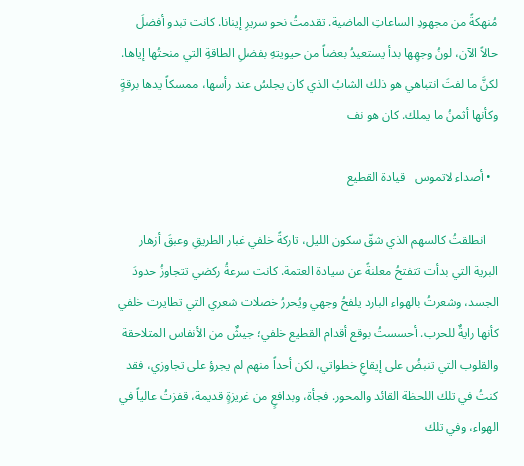مُنهكةً من مجهودِ الساعاتِ الماضية. تقدمتُ نحو سريرِ إينانا. كانت تبدو أفضلَ حالاً الآن، لونُ وجهِها بدأ يستعيدُ بعضاً من حيويتهِ بفضلِ الطاقةِ التي منحتُها إياها. لكنَّ ما لفتَ انتباهي هو ذلك الشابُ الذي كان يجلسُ عند رأسها، ممسكاً يدها برقةٍ وكأنها أثمنُ ما يملك. كان هو نف

  • أصداء لاتموس   قيادة القطيع

    انطلقتُ كالسهم الذي شقّ سكون الليل، تاركةً خلفي غبار الطريقِ وعبقَ أزهار البرية التي بدأت تتفتحُ معلنةً عن سيادة العتمة. كانت سرعةُ ركضي تتجاوزُ حدودَ الجسد، وشعرتُ بالهواء البارد يلفحُ وجهي ويُحررُ خصلات شعري التي تطايرت خلفي كأنها رايةٌ للحرب. أحسستُ بوقع أقدام القطيع خلفي؛ جيشٌ من الأنفاس المتلاحقة والقلوب التي تنبضُ على إيقاعِ خطواتي، لكن أحداً منهم لم يجرؤ على تجاوزي، فقد كنتُ في تلك اللحظة القائد والمحور. فجأة، وبدافعٍ من غريزةٍ قديمة، قفزتُ عالياً في الهواء، وفي تلك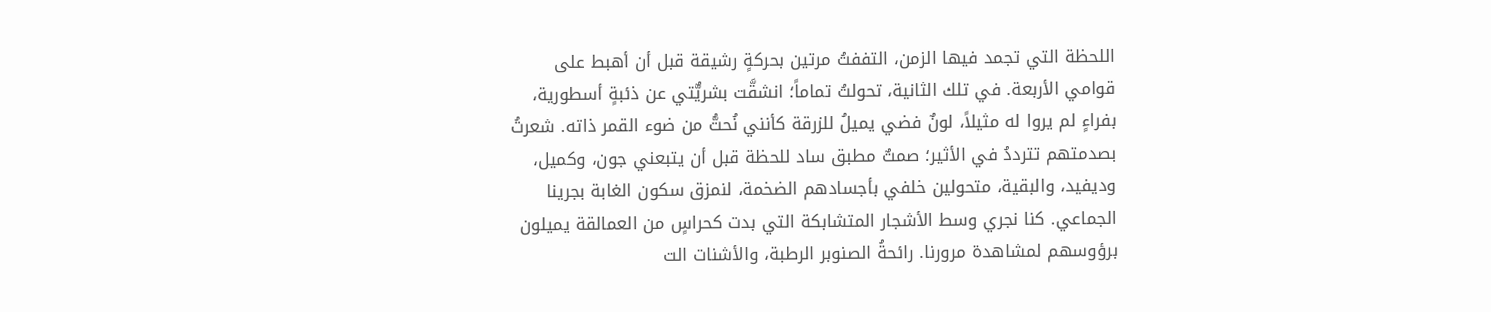اللحظة التي تجمد فيها الزمن، التففتُ مرتين بحركةٍ رشيقة قبل أن أهبط على قوامي الأربعة. في تلك الثانية، تحولتُ تماماً؛ انشقَّت بشريٌّتي عن ذئبةٍ أسطورية، بفراءٍ لم يروا له مثيلاً، لونٌ فضي يميلُ للزرقة كأنني نُحتُّ من ضوء القمر ذاته. شعرتُ بصدمتهم تترددُ في الأثير؛ صمتٌ مطبق ساد للحظة قبل أن يتبعني جون، وكميل، وديفيد، والبقية، متحولين خلفي بأجسادهم الضخمة، لنمزق سكون الغابة بجرينا الجماعي. كنا نجري وسط الأشجار المتشابكة التي بدت كحراسٍ من العمالقة يميلون برؤوسهم لمشاهدة مرورنا. رائحةُ الصنوبر الرطبة، والأشنات الت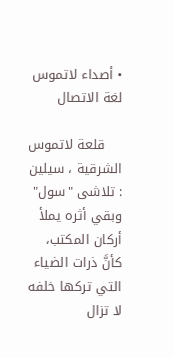• أصداء لاتموس   لغة الاتصال

    قلعة لاتموس الشرقية ، سيلين : تلاشى "سول" وبقي أثره يملأ أركان المكتب، كأنَّ ذرات الضياء التي تركها خلفه لا تزال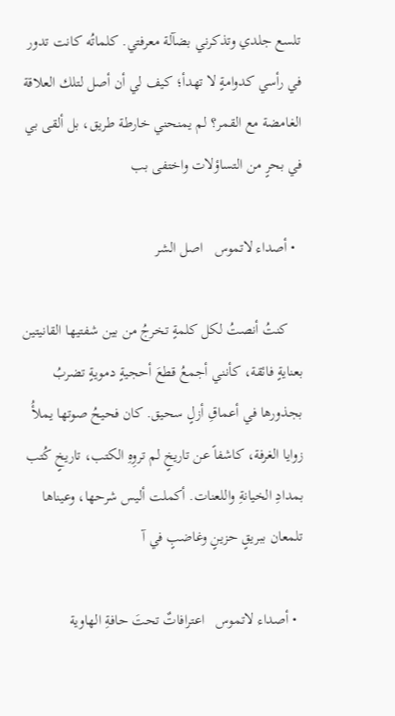تلسع جلدي وتذكرني بضآلة معرفتي. كلماتُه كانت تدور في رأسي كدوامةٍ لا تهدأ؛ كيف لي أن أصل لتلك العلاقة الغامضة مع القمر؟ لم يمنحني خارطة طريق، بل ألقى بي في بحرٍ من التساؤلات واختفى بب

  • أصداء لاتموس   اصل الشر

    كنتُ أنصتُ لكل كلمةٍ تخرجُ من بين شفتيها القانيتين بعنايةٍ فائقة، كأنني أجمعُ قطعَ أحجيةٍ دمويةٍ تضربُ بجذورها في أعماقِ أزلٍ سحيق. كان فحيحُ صوتها يملأُ زوايا الغرفة، كاشفاً عن تاريخٍ لم تروِهِ الكتب، تاريخٍ كُتب بمدادِ الخيانةِ واللعنات. أكملت أليس شرحها، وعيناها تلمعان ببريقٍ حزينٍ وغاضبٍ في آ

  • أصداء لاتموس   اعترافاتٌ تحتَ حافةِ الهاوية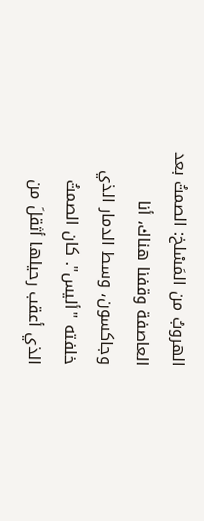الهروبُ من المَسْلخ: الصمتُ بعد العاصفة وقفنا هناك، أنا وجاكسون، وسط الدمار الذي خلفته "أليس". كان الصمتُ الذي أعقب رحيلها أثقلَ من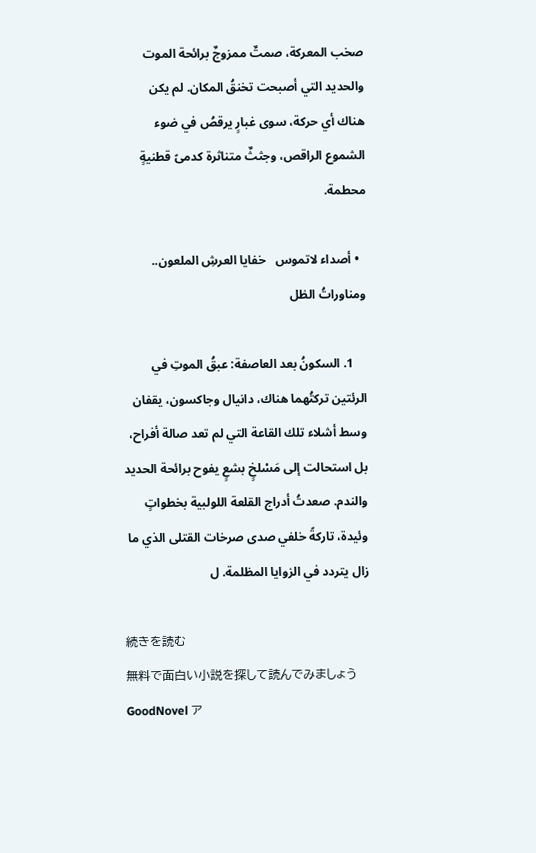صخب المعركة، صمتٌ ممزوجٌ برائحة الموت والحديد التي أصبحت تخنقُ المكان. لم يكن هناك أي حركة، سوى غبارٍ يرقصُ في ضوء الشموع الراقص، وجثثٌ متناثرة كدمىً قطنيةٍ محطمة.

  • أصداء لاتموس   خفايا العرشِ الملعون.. ومناوراتُ الظل

    1. السكونُ بعد العاصفة: عبقُ الموتِ في الرئتين تركتُهما هناك، دانيال وجاكسون، يقفان وسط أشلاء تلك القاعة التي لم تعد صالة أفراح، بل استحالت إلى مَسْلخٍ بشعٍ يفوح برائحة الحديد والندم. صعدتُ أدراج القلعة اللولبية بخطواتٍ وئيدة، تاركةً خلفي صدى صرخات القتلى الذي ما زال يتردد في الزوايا المظلمة. ل

続きを読む
無料で面白い小説を探して読んでみましょう
GoodNovel ア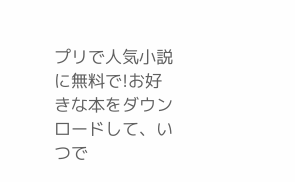プリで人気小説に無料で!お好きな本をダウンロードして、いつで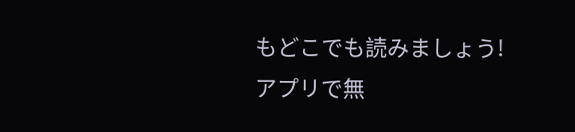もどこでも読みましょう!
アプリで無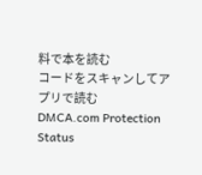料で本を読む
コードをスキャンしてアプリで読む
DMCA.com Protection Status